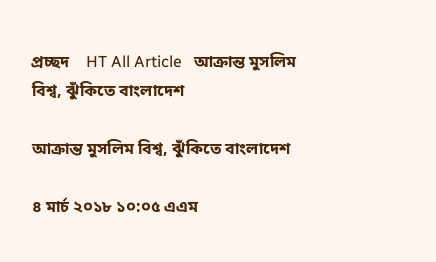প্রচ্ছদ    HT All Article   আক্রান্ত মুসলিম বিশ্ব, ঝুঁকিতে বাংলাদেশ

আক্রান্ত মুসলিম বিশ্ব, ঝুঁকিতে বাংলাদেশ

৪ মার্চ ২০১৮ ১০:০৫ এএম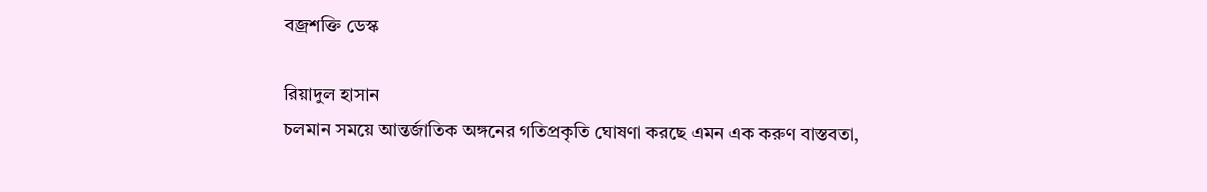বজ্রশক্তি ডেস্ক

রিয়াদুল হাসান
চলমান সময়ে আন্তর্জাতিক অঙ্গনের গতিপ্রকৃতি ঘোষণা করছে এমন এক করুণ বাস্তবতা,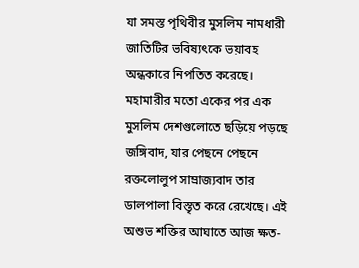যা সমস্ত পৃথিবীর মুসলিম নামধারী জাতিটির ভবিষ্যৎকে ভয়াবহ অন্ধকারে নিপতিত করেছে। মহামারীর মতো একের পর এক মুসলিম দেশগুলোতে ছড়িয়ে পড়ছে জঙ্গিবাদ, যার পেছনে পেছনে রক্তলোলুপ সাম্রাজ্যবাদ তার ডালপালা বিস্তৃত করে রেখেছে। এই অশুভ শক্তির আঘাতে আজ ক্ষত-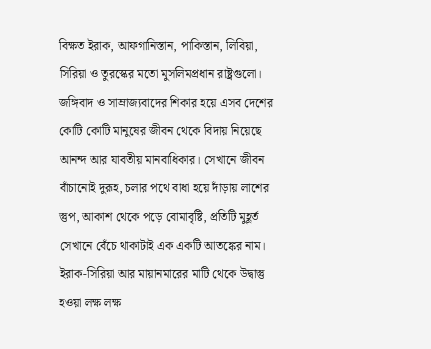বিক্ষত ইরাক, আফগানিস্তান, পাকিস্তান, লিবিয়া, সিরিয়া ও তুরস্কের মতো মুসলিমপ্রধান রাষ্ট্রগুলো। জঙ্গিবাদ ও সাম্রাজ্যবাদের শিকার হয়ে এসব দেশের কোটি কোটি মানুষের জীবন থেকে বিদায় নিয়েছে আনন্দ আর যাবতীয় মানবাধিকার। সেখানে জীবন বাঁচানোই দুরূহ, চলার পথে বাধা হয়ে দাঁড়ায় লাশের স্তুপ, আকাশ থেকে পড়ে বোমাবৃষ্টি, প্রতিটি মুহূর্ত সেখানে বেঁচে থাকাটাই এক একটি আতঙ্কের নাম। ইরাক-সিরিয়া আর মায়ানমারের মাটি থেকে উদ্বাস্তু হওয়া লক্ষ লক্ষ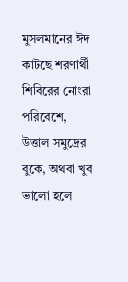মুসলমানের ঈদ কাটছে শরণার্থী শিবিরের নোংরা পরিবেশে, উত্তাল সমুদ্রের বুকে, অথবা খুব ভালো হলে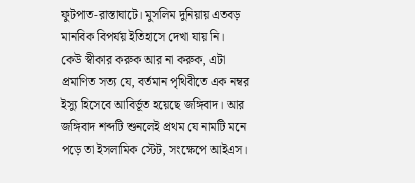ফুটপাত-রাস্তাঘাটে। মুসলিম দুনিয়ায় এতবড় মানবিক বিপর্যয় ইতিহাসে দেখা যায় নি।
কেউ স্বীকার করুক আর না করুক, এটা প্রমাণিত সত্য যে, বর্তমান পৃথিবীতে এক নম্বর ইস্যু হিসেবে আবির্ভূত হয়েছে জঙ্গিবাদ। আর জঙ্গিবাদ শব্দটি শুনলেই প্রথম যে নামটি মনে পড়ে তা ইসলামিক স্টেট, সংক্ষেপে আইএস।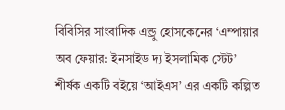বিবিসির সাংবাদিক এন্ড্রু হোসকেনের ‘এম্পায়ার অব ফেয়ার: ইনসাইড দ্য ইসলামিক স্টেট’ শীর্ষক একটি বইয়ে ‘আইএস’ এর একটি কল্পিত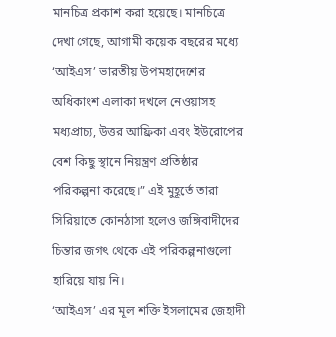মানচিত্র প্রকাশ করা হয়েছে। মানচিত্রে দেখা গেছে, আগামী কয়েক বছরের মধ্যে ‘আইএস’ ভারতীয় উপমহাদেশের অধিকাংশ এলাকা দখলে নেওয়াসহ মধ্যপ্রাচ্য, উত্তর আফ্রিকা এবং ইউরোপের বেশ কিছু স্থানে নিয়ন্ত্রণ প্রতিষ্ঠার পরিকল্পনা করেছে।” এই মুহূর্তে তারা সিরিয়াতে কোনঠাসা হলেও জঙ্গিবাদীদের চিন্তার জগৎ থেকে এই পরিকল্পনাগুলো হারিয়ে যায় নি।
‘আইএস’ এর মূল শক্তি ইসলামের জেহাদী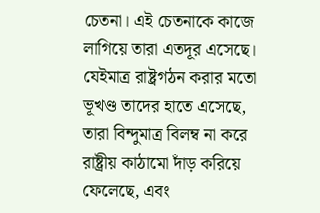চেতনা। এই চেতনাকে কাজে লাগিয়ে তারা এতদূর এসেছে। যেইমাত্র রাষ্ট্রগঠন করার মতো ভূখণ্ড তাদের হাতে এসেছে, তারা বিন্দুমাত্র বিলম্ব না করে রাষ্ট্রীয় কাঠামো দাঁড় করিয়ে ফেলেছে, এবং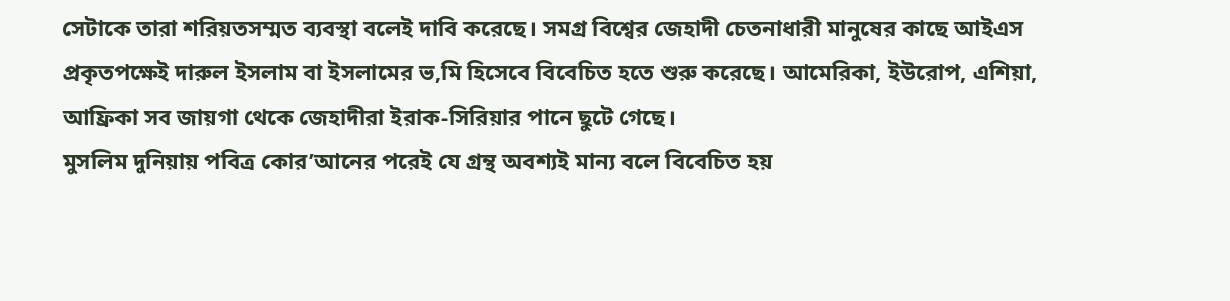সেটাকে তারা শরিয়তসম্মত ব্যবস্থা বলেই দাবি করেছে। সমগ্র বিশ্বের জেহাদী চেতনাধারী মানুষের কাছে আইএস প্রকৃতপক্ষেই দারুল ইসলাম বা ইসলামের ভ‚মি হিসেবে বিবেচিত হতে শুরু করেছে। আমেরিকা, ইউরোপ, এশিয়া, আফ্রিকা সব জায়গা থেকে জেহাদীরা ইরাক-সিরিয়ার পানে ছুটে গেছে।
মুসলিম দুনিয়ায় পবিত্র কোর’আনের পরেই যে গ্রন্থ অবশ্যই মান্য বলে বিবেচিত হয়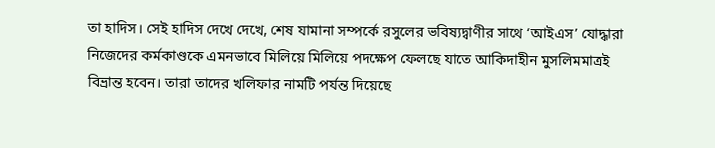তা হাদিস। সেই হাদিস দেখে দেখে, শেষ যামানা সম্পর্কে রসুলের ভবিষ্যদ্বাণীর সাথে ‘আইএস’ যোদ্ধারা নিজেদের কর্মকাণ্ডকে এমনভাবে মিলিয়ে মিলিয়ে পদক্ষেপ ফেলছে যাতে আকিদাহীন মুসলিমমাত্রই বিভ্রান্ত হবেন। তারা তাদের খলিফার নামটি পর্যন্ত দিয়েছে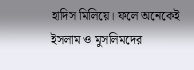হাদিস মিলিয়ে। ফলে অনেকেই ইসলাম ও মুসলিমদের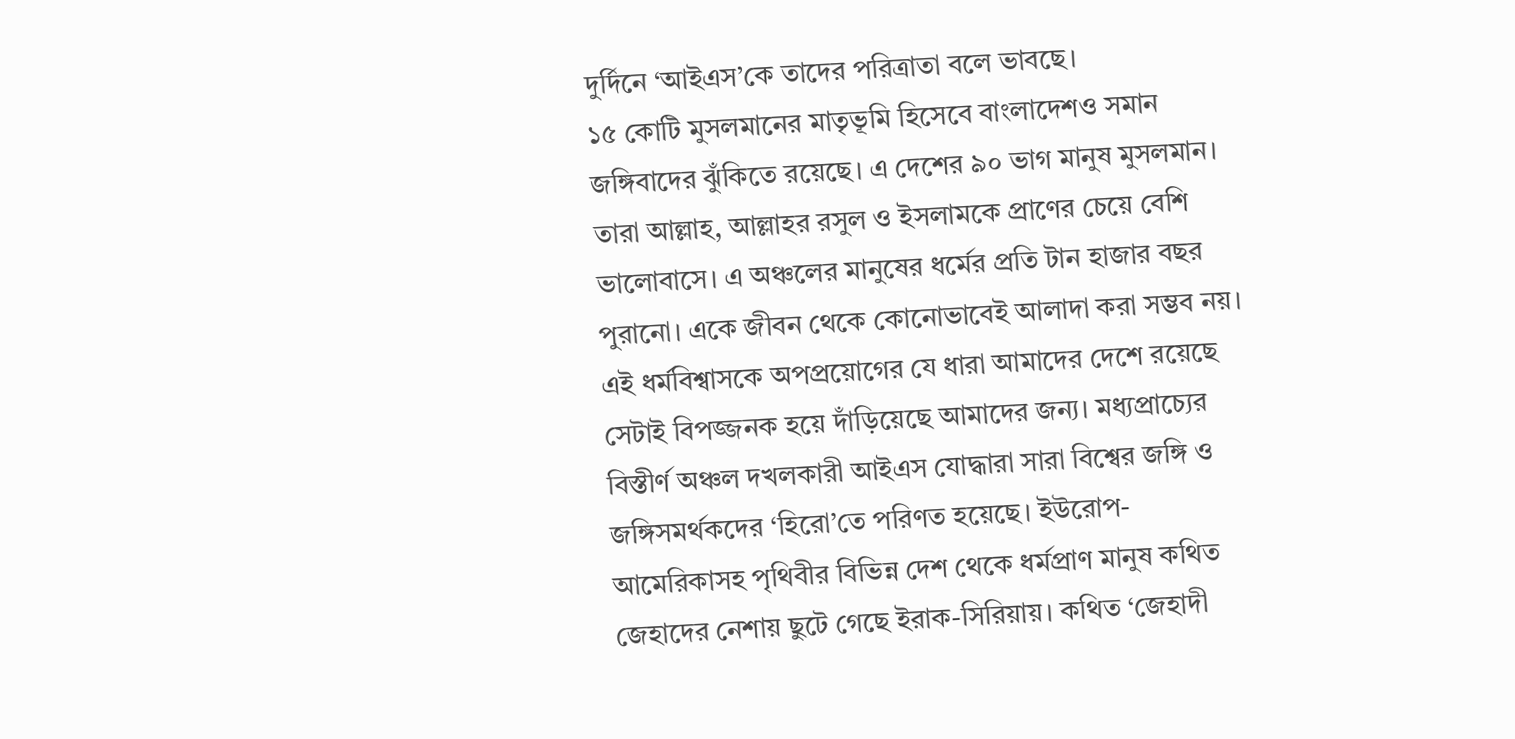দুর্দিনে ‘আইএস’কে তাদের পরিত্রাতা বলে ভাবছে।
১৫ কোটি মুসলমানের মাতৃভূমি হিসেবে বাংলাদেশও সমান জঙ্গিবাদের ঝুঁকিতে রয়েছে। এ দেশের ৯০ ভাগ মানুষ মুসলমান। তারা আল্লাহ, আল্লাহর রসুল ও ইসলামকে প্রাণের চেয়ে বেশি ভালোবাসে। এ অঞ্চলের মানুষের ধর্মের প্রতি টান হাজার বছর পুরানো। একে জীবন থেকে কোনোভাবেই আলাদা করা সম্ভব নয়। এই ধর্মবিশ্বাসকে অপপ্রয়োগের যে ধারা আমাদের দেশে রয়েছে সেটাই বিপজ্জনক হয়ে দাঁড়িয়েছে আমাদের জন্য। মধ্যপ্রাচ্যের বিস্তীর্ণ অঞ্চল দখলকারী আইএস যোদ্ধারা সারা বিশ্বের জঙ্গি ও জঙ্গিসমর্থকদের ‘হিরো’তে পরিণত হয়েছে। ইউরোপ-আমেরিকাসহ পৃথিবীর বিভিন্ন দেশ থেকে ধর্মপ্রাণ মানুষ কথিত জেহাদের নেশায় ছুটে গেছে ইরাক-সিরিয়ায়। কথিত ‘জেহাদী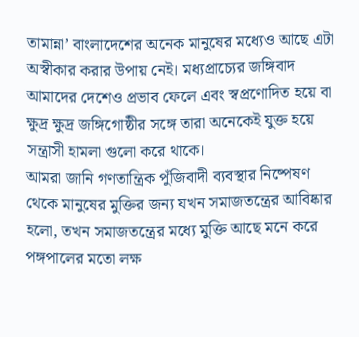তামান্না’ বাংলাদেশের অনেক মানুষের মধ্যেও আছে এটা অস্বীকার করার উপায় নেই। মধ্যপ্রাচ্যের জঙ্গিবাদ আমাদের দেশেও প্রভাব ফেলে এবং স্বপ্রণোদিত হয়ে বা ক্ষুদ্র ক্ষুদ্র জঙ্গিগোষ্ঠীর সঙ্গে তারা অনেকেই যুক্ত হয়ে সন্ত্রাসী হামলা গুলো করে থাকে।
আমরা জানি গণতান্ত্রিক পুঁজিবাদী ব্যবস্থার নিষ্পেষণ থেকে মানুষের মুক্তির জন্য যখন সমাজতন্ত্রের আবিষ্কার হলো, তখন সমাজতন্ত্রের মধ্যে মুক্তি আছে মনে করে পঙ্গপালের মতো লক্ষ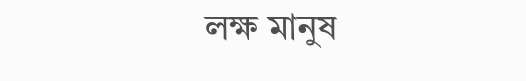লক্ষ মানুষ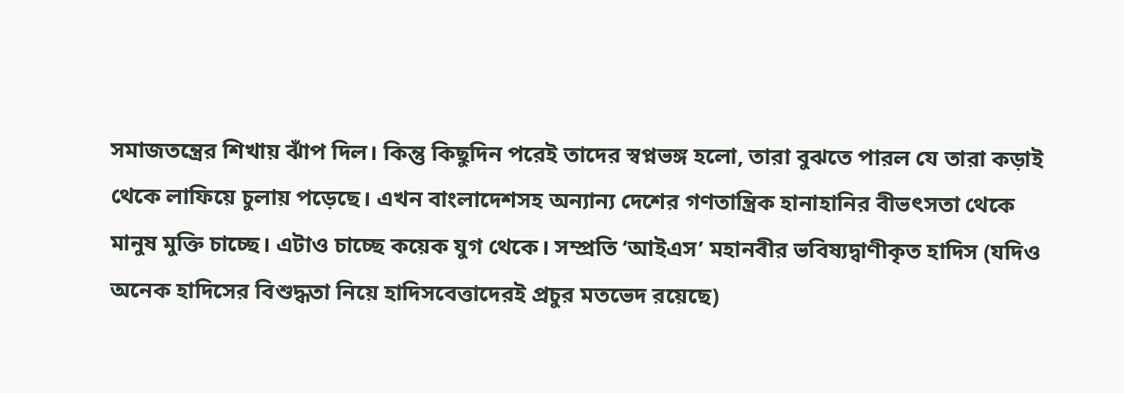সমাজতন্ত্রের শিখায় ঝাঁপ দিল। কিন্তু কিছুদিন পরেই তাদের স্বপ্নভঙ্গ হলো, তারা বুঝতে পারল যে তারা কড়াই থেকে লাফিয়ে চুলায় পড়েছে। এখন বাংলাদেশসহ অন্যান্য দেশের গণতান্ত্রিক হানাহানির বীভৎসতা থেকে মানুষ মুক্তি চাচ্ছে। এটাও চাচ্ছে কয়েক যুগ থেকে। সম্প্রতি ‘আইএস’ মহানবীর ভবিষ্যদ্বাণীকৃত হাদিস (যদিও অনেক হাদিসের বিশুদ্ধতা নিয়ে হাদিসবেত্তাদেরই প্রচুর মতভেদ রয়েছে)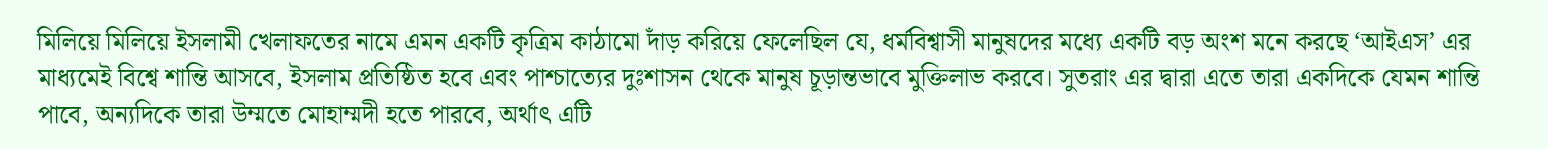মিলিয়ে মিলিয়ে ইসলামী খেলাফতের নামে এমন একটি কৃত্রিম কাঠামো দাঁড় করিয়ে ফেলেছিল যে, ধর্মবিশ্বাসী মানুষদের মধ্যে একটি বড় অংশ মনে করছে ‘আইএস’ এর মাধ্যমেই বিশ্বে শান্তি আসবে, ইসলাম প্রতিষ্ঠিত হবে এবং পাশ্চাত্যের দুঃশাসন থেকে মানুষ চূড়ান্তভাবে মুক্তিলাভ করবে। সুতরাং এর দ্বারা এতে তারা একদিকে যেমন শান্তি পাবে, অন্যদিকে তারা উম্মতে মোহাম্মদী হতে পারবে, অর্থাৎ এটি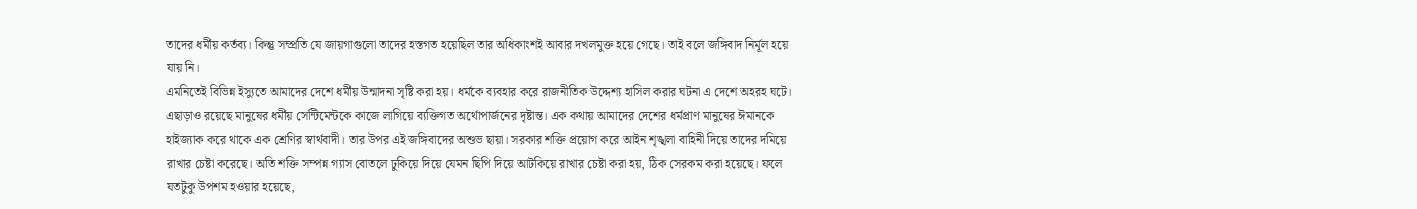তাদের ধর্মীয় কর্তব্য। কিন্তু সম্প্রতি যে জায়গাগুলো তাদের হস্তগত হয়েছিল তার অধিকাংশই আবার দখলমুক্ত হয়ে গেছে। তাই বলে জঙ্গিবাদ নির্মূল হয়ে যায় নি।
এমনিতেই বিভিন্ন ইস্যুতে আমাদের দেশে ধর্মীয় উন্মাদনা সৃষ্টি করা হয়। ধর্মকে ব্যবহার করে রাজনীতিক উদ্দেশ্য হাসিল করার ঘটনা এ দেশে অহরহ ঘটে। এছাড়াও রয়েছে মানুষের ধর্মীয় সেন্টিমেন্টকে কাজে লাগিয়ে ব্যক্তিগত অর্থোপার্জনের দৃষ্টান্ত। এক কথায় আমাদের দেশের ধর্মপ্রাণ মানুষের ঈমানকে হাইজ্যাক করে থাকে এক শ্রেণির স্বার্থবাদী। তার উপর এই জঙ্গিবাদের অশুভ ছায়া। সরকার শক্তি প্রয়োগ করে আইন শৃঙ্খলা বাহিনী দিয়ে তাদের দমিয়ে রাখার চেষ্টা করেছে। অতি শক্তি সম্পন্ন গ্যাস বোতলে ঢুকিয়ে দিয়ে যেমন ছিপি দিয়ে আটকিয়ে রাখার চেষ্টা করা হয়, ঠিক সেরকম করা হয়েছে। ফলে যতটুকু উপশম হওয়ার হয়েছে,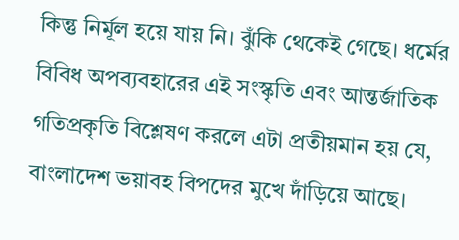কিন্তু নির্মূল হয়ে যায় নি। ঝুঁকি থেকেই গেছে। ধর্মের বিবিধ অপব্যবহারের এই সংস্কৃতি এবং আন্তর্জাতিক গতিপ্রকৃতি বিশ্লেষণ করলে এটা প্রতীয়মান হয় যে, বাংলাদেশ ভয়াবহ বিপদের মুখে দাঁড়িয়ে আছে।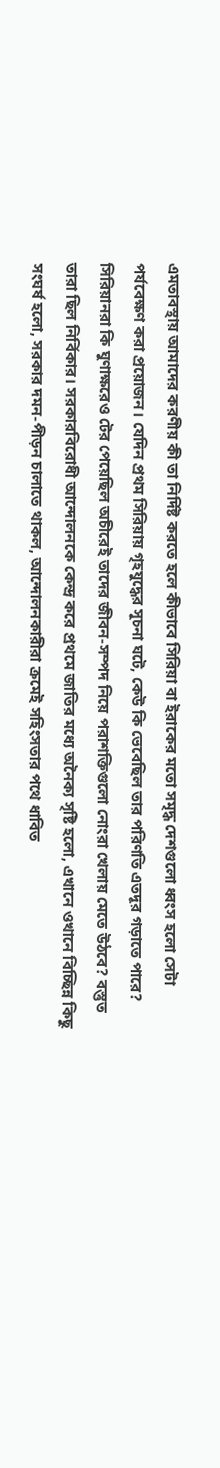এমতাবস্থায় আমাদের করণীয় কী তা নির্দিষ্ট করতে হলে কীভাবে সিরিয়া বা ইরাকের মতো সমৃদ্ধ দেশগুলো ধ্বংস হলো সেটা পর্যবেক্ষণ করা প্রয়োজন। যেদিন প্রথম সিরিয়ায় গৃহযুদ্ধের সূচনা ঘটে, কেউ কি ভেবেছিল তার পরিণতি এতদূর গড়াতে পারে? সিরিয়ানরা কি ঘুণাক্ষরেও টের পেয়েছিল অচীরেই তাদের জীবন-সম্পদ নিয়ে পরাশক্তিগুলো নোংরা খেলায় মেতে উঠবে? বস্তুত তারা ছিল নির্বিকার। সরকারবিরোধী আন্দোলনকে কেন্দ্র করে প্রথমে জাতির মধ্যে অনৈক্য সৃষ্টি হলো, এখানে ওখানে বিচ্ছিন্ন কিছু সংঘর্ষ হলো, সরকার দমন-পীড়ন চালাতে থাকল, আন্দোলনকারীরা ক্রমেই সহিংসতার পথে ধাবিত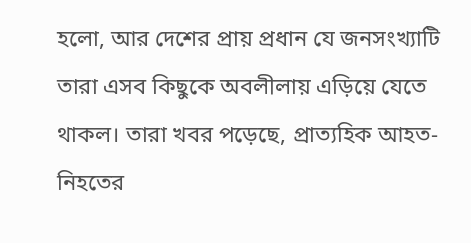হলো, আর দেশের প্রায় প্রধান যে জনসংখ্যাটি তারা এসব কিছুকে অবলীলায় এড়িয়ে যেতে থাকল। তারা খবর পড়েছে, প্রাত্যহিক আহত-নিহতের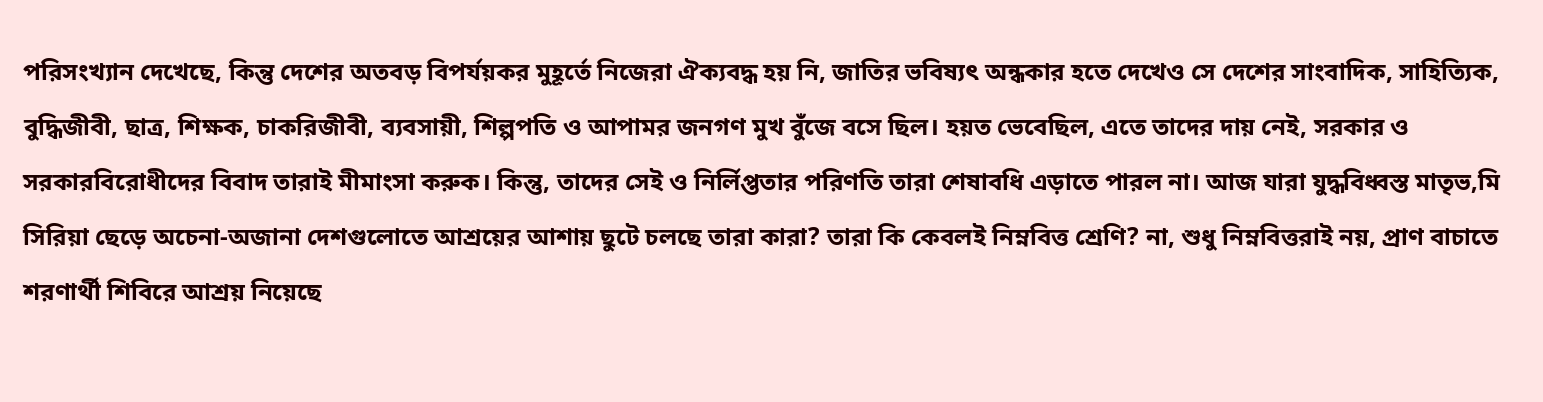পরিসংখ্যান দেখেছে, কিন্তু দেশের অতবড় বিপর্যয়কর মুহূর্তে নিজেরা ঐক্যবদ্ধ হয় নি, জাতির ভবিষ্যৎ অন্ধকার হতে দেখেও সে দেশের সাংবাদিক, সাহিত্যিক, বুদ্ধিজীবী, ছাত্র, শিক্ষক, চাকরিজীবী, ব্যবসায়ী, শিল্পপতি ও আপামর জনগণ মুখ বুঁজে বসে ছিল। হয়ত ভেবেছিল, এতে তাদের দায় নেই, সরকার ও সরকারবিরোধীদের বিবাদ তারাই মীমাংসা করুক। কিন্তু, তাদের সেই ও নির্লিপ্ততার পরিণতি তারা শেষাবধি এড়াতে পারল না। আজ যারা যুদ্ধবিধ্বস্ত মাতৃভ‚মি সিরিয়া ছেড়ে অচেনা-অজানা দেশগুলোতে আশ্রয়ের আশায় ছুটে চলছে তারা কারা? তারা কি কেবলই নিম্নবিত্ত শ্রেণি? না, শুধু নিম্নবিত্তরাই নয়, প্রাণ বাচাতে শরণার্থী শিবিরে আশ্রয় নিয়েছে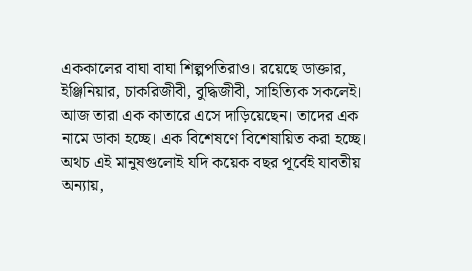এককালের বাঘা বাঘা শিল্পপতিরাও। রয়েছে ডাক্তার, ইঞ্জিনিয়ার, চাকরিজীবী, বুদ্ধিজীবী, সাহিত্যিক সকলেই। আজ তারা এক কাতারে এসে দাড়িয়েছেন। তাদের এক নামে ডাকা হচ্ছে। এক বিশেষণে বিশেষায়িত করা হচ্ছে। অথচ এই মানুষগুলোই যদি কয়েক বছর পূর্বেই যাবতীয় অন্যায়,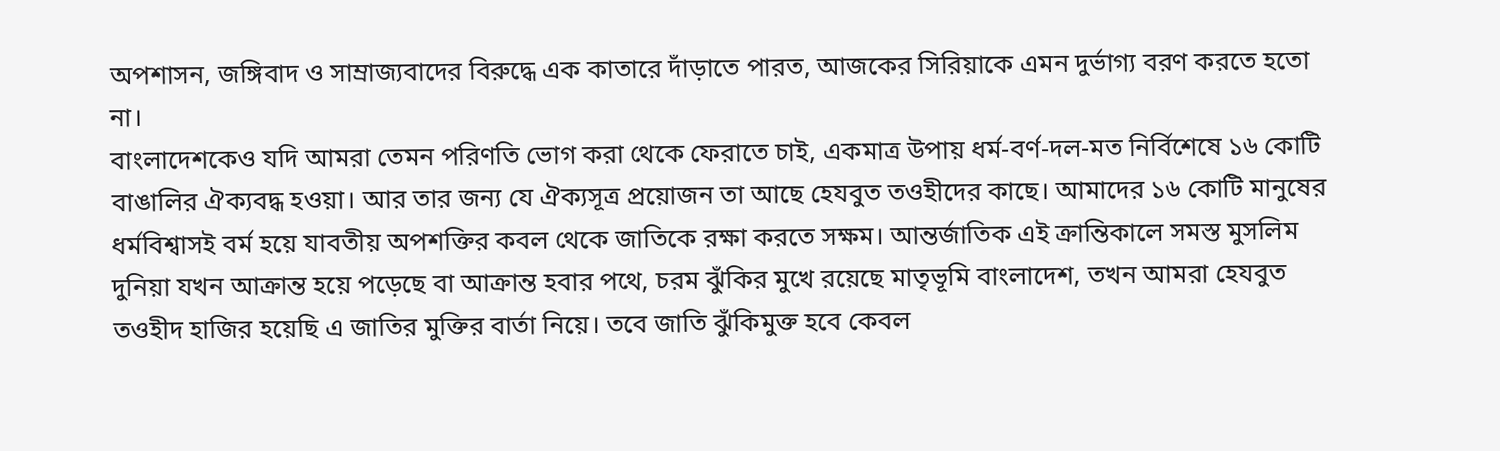অপশাসন, জঙ্গিবাদ ও সাম্রাজ্যবাদের বিরুদ্ধে এক কাতারে দাঁড়াতে পারত, আজকের সিরিয়াকে এমন দুর্ভাগ্য বরণ করতে হতো না।
বাংলাদেশকেও যদি আমরা তেমন পরিণতি ভোগ করা থেকে ফেরাতে চাই, একমাত্র উপায় ধর্ম-বর্ণ-দল-মত নির্বিশেষে ১৬ কোটি বাঙালির ঐক্যবদ্ধ হওয়া। আর তার জন্য যে ঐক্যসূত্র প্রয়োজন তা আছে হেযবুত তওহীদের কাছে। আমাদের ১৬ কোটি মানুষের ধর্মবিশ্বাসই বর্ম হয়ে যাবতীয় অপশক্তির কবল থেকে জাতিকে রক্ষা করতে সক্ষম। আন্তর্জাতিক এই ক্রান্তিকালে সমস্ত মুসলিম দুনিয়া যখন আক্রান্ত হয়ে পড়েছে বা আক্রান্ত হবার পথে, চরম ঝুঁকির মুখে রয়েছে মাতৃভূমি বাংলাদেশ, তখন আমরা হেযবুত তওহীদ হাজির হয়েছি এ জাতির মুক্তির বার্তা নিয়ে। তবে জাতি ঝুঁকিমুক্ত হবে কেবল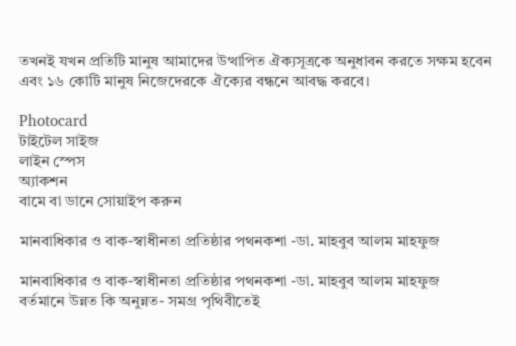তখনই যখন প্রতিটি মানুষ আমাদের উত্থাপিত ঐক্যসূত্রকে অনুধাবন করতে সক্ষম হবেন এবং ১৬ কোটি মানুষ নিজেদেরকে ঐক্যের বন্ধনে আবদ্ধ করবে।

Photocard
টাইটেল সাইজ
লাইন স্পেস
অ্যাকশন
বামে বা ডানে সোয়াইপ করুন

মানবাধিকার ও বাক-স্বাধীনতা প্রতিষ্ঠার পথনকশা -ডা. মাহবুব আলম মাহফুজ

মানবাধিকার ও বাক-স্বাধীনতা প্রতিষ্ঠার পথনকশা -ডা. মাহবুব আলম মাহফুজ
বর্তমানে উন্নত কি অনুন্নত- সমগ্র পৃথিবীতেই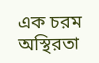এক চরম অস্থিরতা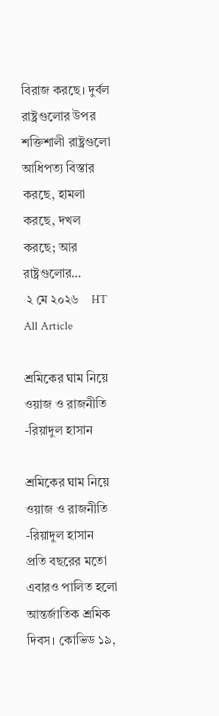বিরাজ করছে। দুর্বল রাষ্ট্রগুলোর উপর শক্তিশালী রাষ্ট্রগুলো আধিপত্য বিস্তার করছে, হামলা করছে, দখল করছে; আর রাষ্ট্রগুলোর…
 ২ মে ২০২৬    HT All Article

শ্রমিকের ঘাম নিয়ে ওয়াজ ও রাজনীতি -রিয়াদুল হাসান

শ্রমিকের ঘাম নিয়ে ওয়াজ ও রাজনীতি -রিয়াদুল হাসান
প্রতি বছরের মতো এবারও পালিত হলো আন্তর্জাতিক শ্রমিক দিবস। কোভিড ১৯,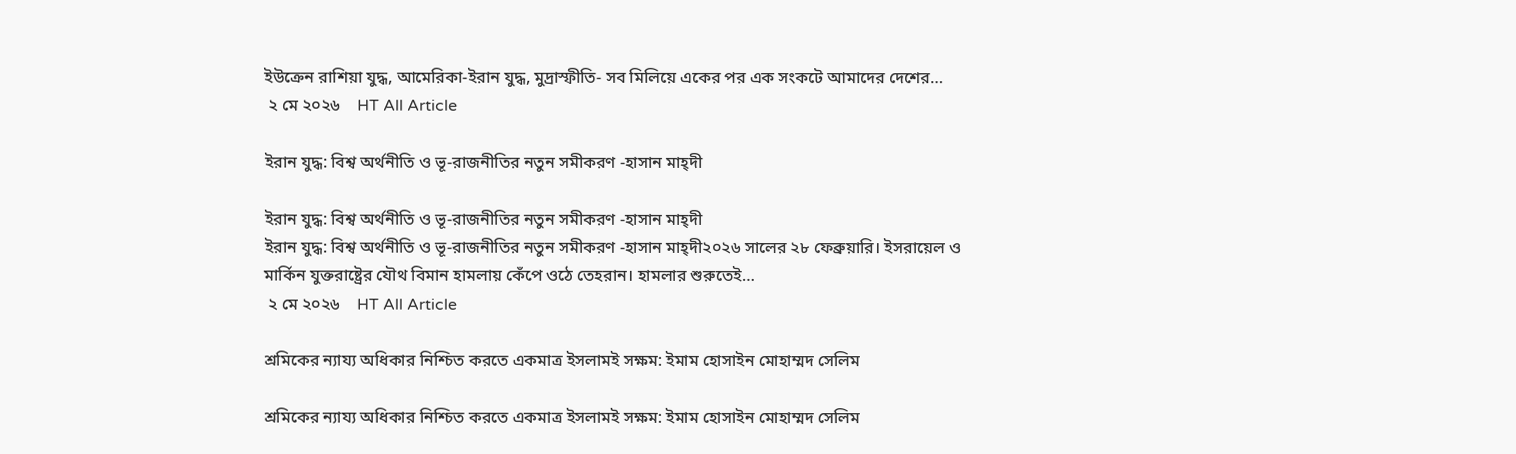ইউক্রেন রাশিয়া যুদ্ধ, আমেরিকা-ইরান যুদ্ধ, মুদ্রাস্ফীতি- সব মিলিয়ে একের পর এক সংকটে আমাদের দেশের…
 ২ মে ২০২৬    HT All Article

ইরান যুদ্ধ: বিশ্ব অর্থনীতি ও ভূ-রাজনীতির নতুন সমীকরণ -হাসান মাহ্দী

ইরান যুদ্ধ: বিশ্ব অর্থনীতি ও ভূ-রাজনীতির নতুন সমীকরণ -হাসান মাহ্দী
ইরান যুদ্ধ: বিশ্ব অর্থনীতি ও ভূ-রাজনীতির নতুন সমীকরণ -হাসান মাহ্দী২০২৬ সালের ২৮ ফেব্রুয়ারি। ইসরায়েল ও মার্কিন যুক্তরাষ্ট্রের যৌথ বিমান হামলায় কেঁপে ওঠে তেহরান। হামলার শুরুতেই…
 ২ মে ২০২৬    HT All Article

শ্রমিকের ন্যায্য অধিকার নিশ্চিত করতে একমাত্র ইসলামই সক্ষম: ইমাম হোসাইন মোহাম্মদ সেলিম

শ্রমিকের ন্যায্য অধিকার নিশ্চিত করতে একমাত্র ইসলামই সক্ষম: ইমাম হোসাইন মোহাম্মদ সেলিম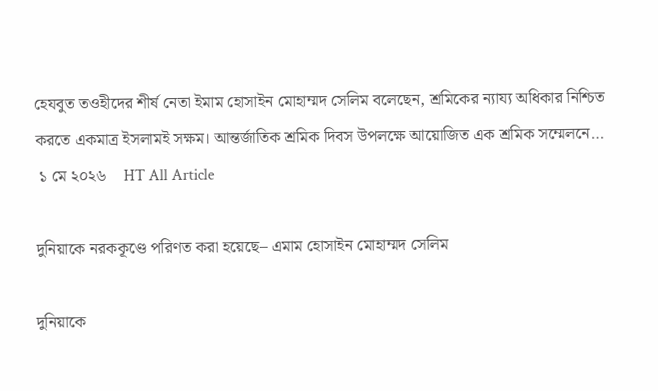হেযবুত তওহীদের শীর্ষ নেতা ইমাম হোসাইন মোহাম্মদ সেলিম বলেছেন, শ্রমিকের ন্যায্য অধিকার নিশ্চিত করতে একমাত্র ইসলামই সক্ষম। আন্তর্জাতিক শ্রমিক দিবস উপলক্ষে আয়োজিত এক শ্রমিক সম্মেলনে…
 ১ মে ২০২৬    HT All Article

দুনিয়াকে নরককূণ্ডে পরিণত করা হয়েছে– এমাম হোসাইন মোহাম্মদ সেলিম

দুনিয়াকে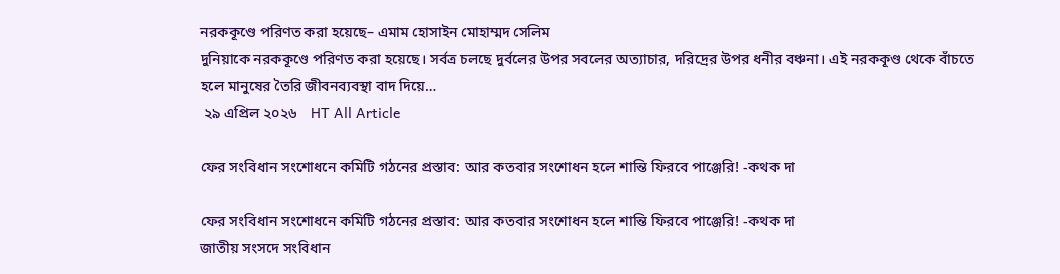নরককূণ্ডে পরিণত করা হয়েছে– এমাম হোসাইন মোহাম্মদ সেলিম
দুনিয়াকে নরককূণ্ডে পরিণত করা হয়েছে। সর্বত্র চলছে দুর্বলের উপর সবলের অত্যাচার, দরিদ্রের উপর ধনীর বঞ্চনা। এই নরককূণ্ড থেকে বাঁচতে হলে মানুষের তৈরি জীবনব্যবস্থা বাদ দিয়ে…
 ২৯ এপ্রিল ২০২৬    HT All Article

ফের সংবিধান সংশোধনে কমিটি গঠনের প্রস্তাব: আর কতবার সংশোধন হলে শান্তি ফিরবে পাঞ্জেরি! -কথক দা

ফের সংবিধান সংশোধনে কমিটি গঠনের প্রস্তাব: আর কতবার সংশোধন হলে শান্তি ফিরবে পাঞ্জেরি! -কথক দা
জাতীয় সংসদে সংবিধান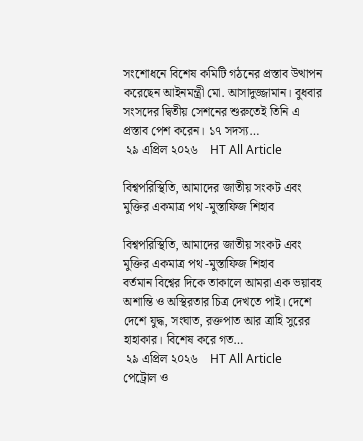সংশোধনে বিশেষ কমিটি গঠনের প্রস্তাব উত্থাপন করেছেন আইনমন্ত্রী মো. আসাদুজ্জামান। বুধবার সংসদের দ্বিতীয় সেশনের শুরুতেই তিনি এ প্রস্তাব পেশ করেন। ১৭ সদস্য…
 ২৯ এপ্রিল ২০২৬    HT All Article

বিশ্বপরিস্থিতি, আমাদের জাতীয় সংকট এবং মুক্তির একমাত্র পথ -মুস্তাফিজ শিহাব

বিশ্বপরিস্থিতি, আমাদের জাতীয় সংকট এবং মুক্তির একমাত্র পথ -মুস্তাফিজ শিহাব
বর্তমান বিশ্বের দিকে তাকালে আমরা এক ভয়াবহ অশান্তি ও অস্থিরতার চিত্র দেখতে পাই। দেশে দেশে যুদ্ধ, সংঘাত, রক্তপাত আর ত্রাহি সুরের হাহাকার। বিশেষ করে গত…
 ২৯ এপ্রিল ২০২৬    HT All Article
পেট্রোল ও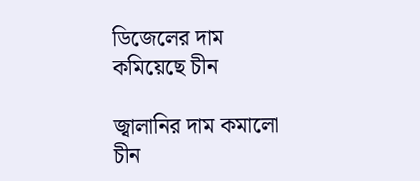ডিজেলের দাম কমিয়েছে চীন

জ্বালানির দাম কমালো চীন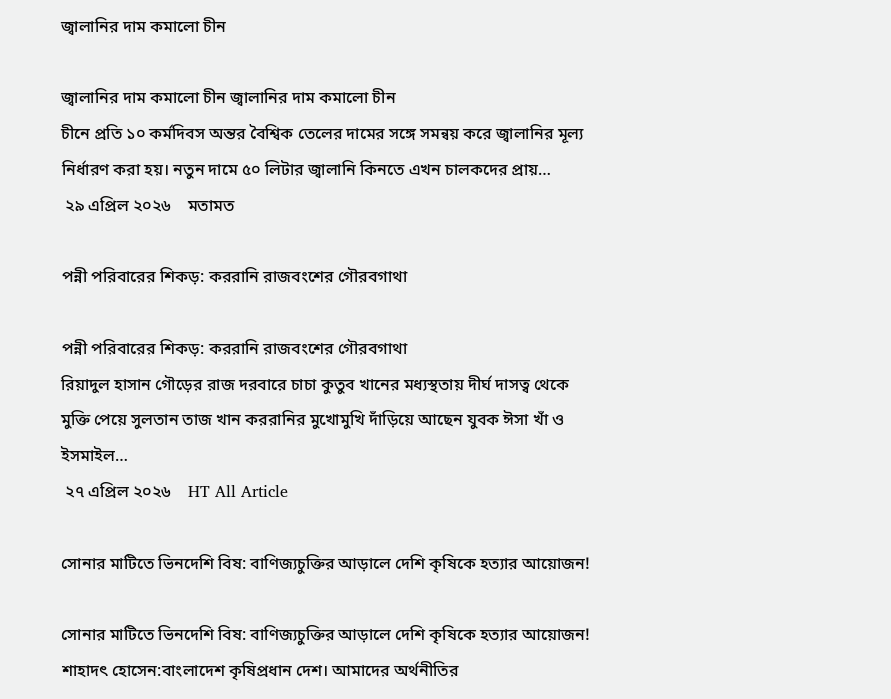জ্বালানির দাম কমালো চীন

জ্বালানির দাম কমালো চীন জ্বালানির দাম কমালো চীন
চীনে প্রতি ১০ কর্মদিবস অন্তর বৈশ্বিক তেলের দামের সঙ্গে সমন্বয় করে জ্বালানির মূল্য নির্ধারণ করা হয়। নতুন দামে ৫০ লিটার জ্বালানি কিনতে এখন চালকদের প্রায়…
 ২৯ এপ্রিল ২০২৬    মতামত

পন্নী পরিবারের শিকড়: কররানি রাজবংশের গৌরবগাথা

পন্নী পরিবারের শিকড়: কররানি রাজবংশের গৌরবগাথা
রিয়াদুল হাসান গৌড়ের রাজ দরবারে চাচা কুতুব খানের মধ্যস্থতায় দীর্ঘ দাসত্ব থেকে মুক্তি পেয়ে সুলতান তাজ খান কররানির মুখোমুখি দাঁড়িয়ে আছেন যুবক ঈসা খাঁ ও ইসমাইল…
 ২৭ এপ্রিল ২০২৬    HT All Article

সোনার মাটিতে ভিনদেশি বিষ: বাণিজ্যচুক্তির আড়ালে দেশি কৃষিকে হত্যার আয়োজন!

সোনার মাটিতে ভিনদেশি বিষ: বাণিজ্যচুক্তির আড়ালে দেশি কৃষিকে হত্যার আয়োজন!
শাহাদৎ হোসেন:বাংলাদেশ কৃষিপ্রধান দেশ। আমাদের অর্থনীতির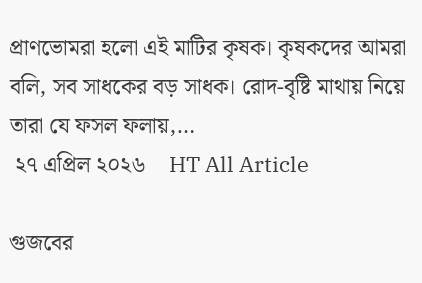প্রাণভোমরা হলো এই মাটির কৃষক। কৃষকদের আমরা বলি, সব সাধকের বড় সাধক। রোদ-বৃষ্টি মাথায় নিয়ে তারা যে ফসল ফলায়,…
 ২৭ এপ্রিল ২০২৬    HT All Article

গুজবের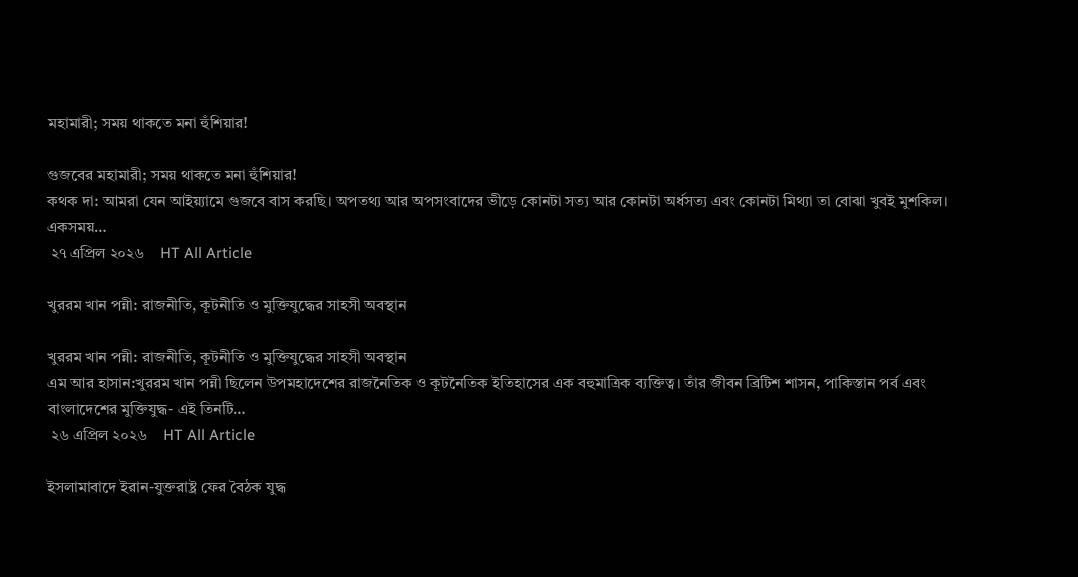মহামারী; সময় থাকতে মনা হুঁশিয়ার!

গুজবের মহামারী; সময় থাকতে মনা হুঁশিয়ার!
কথক দা: আমরা যেন আইয়্যামে গুজবে বাস করছি। অপতথ্য আর অপসংবাদের ভীড়ে কোনটা সত্য আর কোনটা অর্ধসত্য এবং কোনটা মিথ্যা তা বোঝা খুবই মুশকিল। একসময়…
 ২৭ এপ্রিল ২০২৬    HT All Article

খুররম খান পন্নী: রাজনীতি, কূটনীতি ও মুক্তিযুদ্ধের সাহসী অবস্থান

খুররম খান পন্নী: রাজনীতি, কূটনীতি ও মুক্তিযুদ্ধের সাহসী অবস্থান
এম আর হাসান:খুররম খান পন্নী ছিলেন উপমহাদেশের রাজনৈতিক ও কূটনৈতিক ইতিহাসের এক বহুমাত্রিক ব্যক্তিত্ব। তাঁর জীবন ব্রিটিশ শাসন, পাকিস্তান পর্ব এবং বাংলাদেশের মুক্তিযুদ্ধ- এই তিনটি…
 ২৬ এপ্রিল ২০২৬    HT All Article

ইসলামাবাদে ইরান-যুক্তরাষ্ট্র ফের বৈঠক যুদ্ধ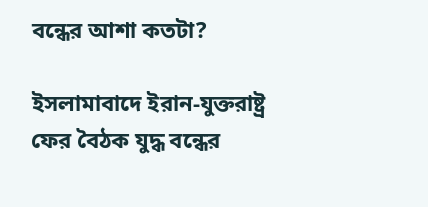বন্ধের আশা কতটা?

ইসলামাবাদে ইরান-যুক্তরাষ্ট্র ফের বৈঠক যুদ্ধ বন্ধের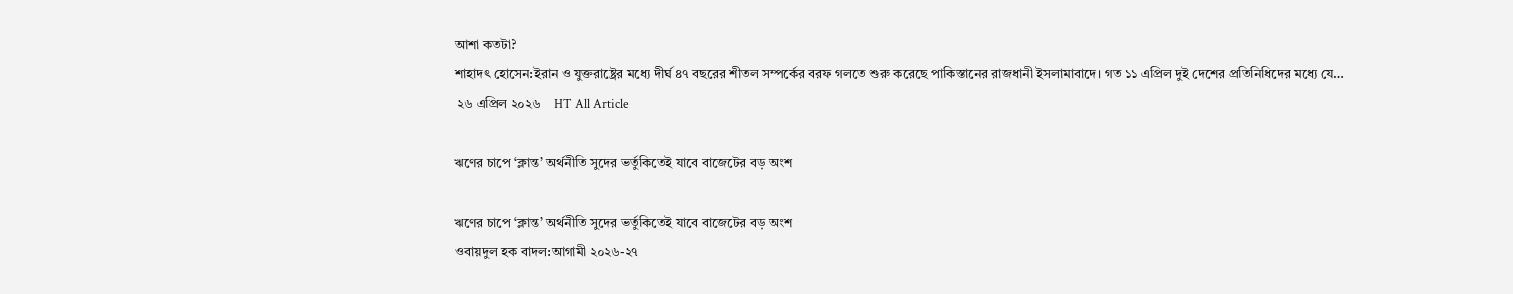আশা কতটা?
শাহাদৎ হোসেন:ইরান ও যুক্তরাষ্ট্রের মধ্যে দীর্ঘ ৪৭ বছরের শীতল সম্পর্কের বরফ গলতে শুরু করেছে পাকিস্তানের রাজধানী ইসলামাবাদে। গত ১১ এপ্রিল দুই দেশের প্রতিনিধিদের মধ্যে যে…
 ২৬ এপ্রিল ২০২৬    HT All Article

ঋণের চাপে ‘ক্লান্ত’ অর্থনীতি সুদের ভর্তুকিতেই যাবে বাজেটের বড় অংশ

ঋণের চাপে ‘ক্লান্ত’ অর্থনীতি সুদের ভর্তুকিতেই যাবে বাজেটের বড় অংশ
ওবায়দুল হক বাদল:আগামী ২০২৬-২৭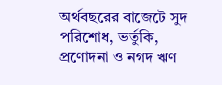অর্থবছরের বাজেটে সুদ পরিশোধ, ভর্তুকি, প্রণোদনা ও নগদ ঋণ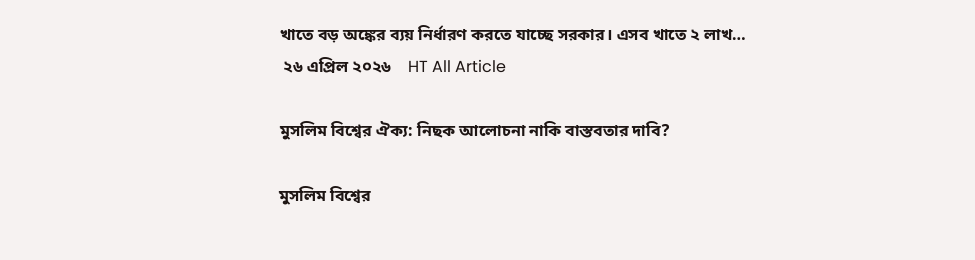খাতে বড় অঙ্কের ব্যয় নির্ধারণ করতে যাচ্ছে সরকার। এসব খাতে ২ লাখ…
 ২৬ এপ্রিল ২০২৬    HT All Article

মুসলিম বিশ্বের ঐক্য: নিছক আলোচনা নাকি বাস্তবতার দাবি?

মুসলিম বিশ্বের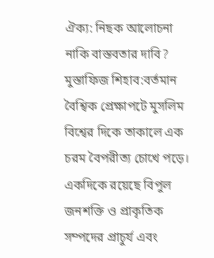ঐক্য: নিছক আলোচনা নাকি বাস্তবতার দাবি?
মুস্তাফিজ শিহাব:বর্তমান বৈশ্বিক প্রেক্ষাপটে মুসলিম বিশ্বের দিকে তাকালে এক চরম বৈপরীত্য চোখে পড়ে। একদিকে রয়েছে বিপুল জনশক্তি ও প্রাকৃতিক সম্পদের প্রাচুর্য এবং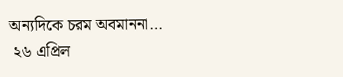অন্যদিকে চরম অবমাননা…
 ২৬ এপ্রিল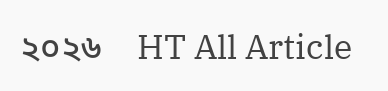২০২৬    HT All Article